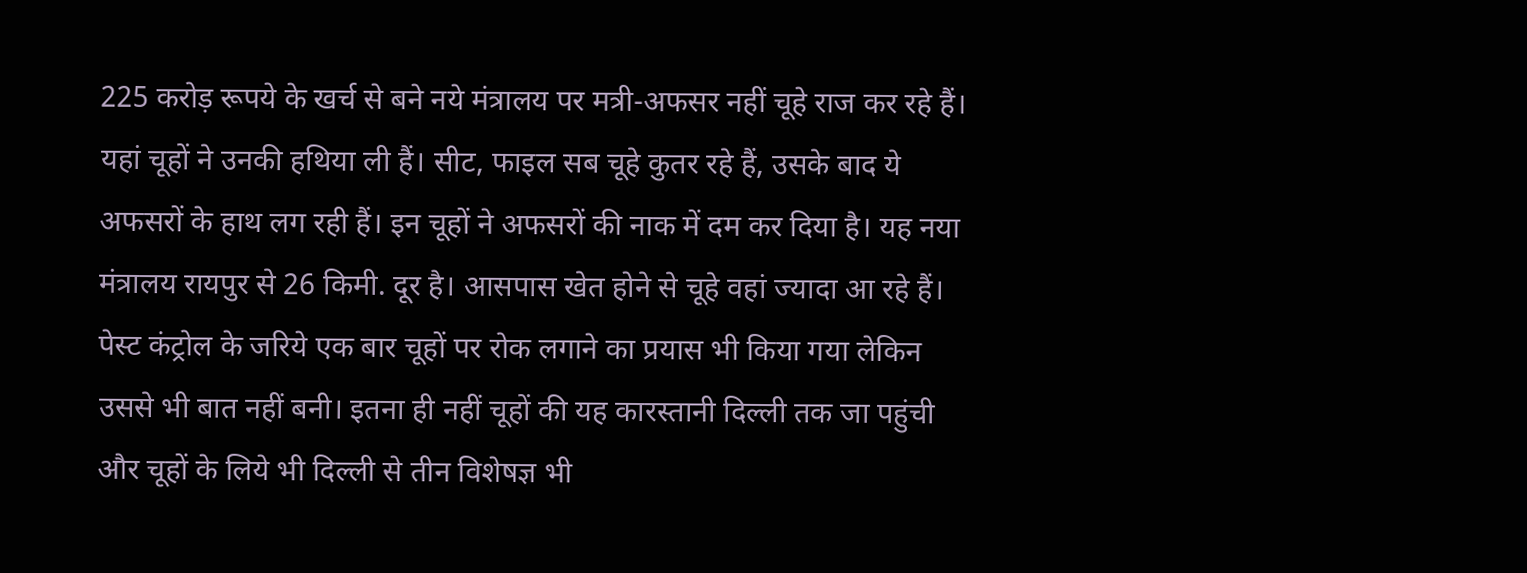225 करोड़ रूपये के खर्च से बने नये मंत्रालय पर मत्री-अफसर नहीं चूहे राज कर रहे हैं। यहां चूहों ने उनकी हथिया ली हैं। सीट, फाइल सब चूहे कुतर रहे हैं, उसके बाद ये अफसरों के हाथ लग रही हैं। इन चूहों ने अफसरों की नाक में दम कर दिया है। यह नया मंत्रालय रायपुर से 26 किमी. दूर है। आसपास खेत होने से चूहे वहां ज्यादा आ रहे हैं।
पेस्ट कंट्रोल के जरिये एक बार चूहों पर रोक लगाने का प्रयास भी किया गया लेकिन उससे भी बात नहीं बनी। इतना ही नहीं चूहों की यह कारस्तानी दिल्ली तक जा पहुंची और चूहों के लिये भी दिल्ली से तीन विशेषज्ञ भी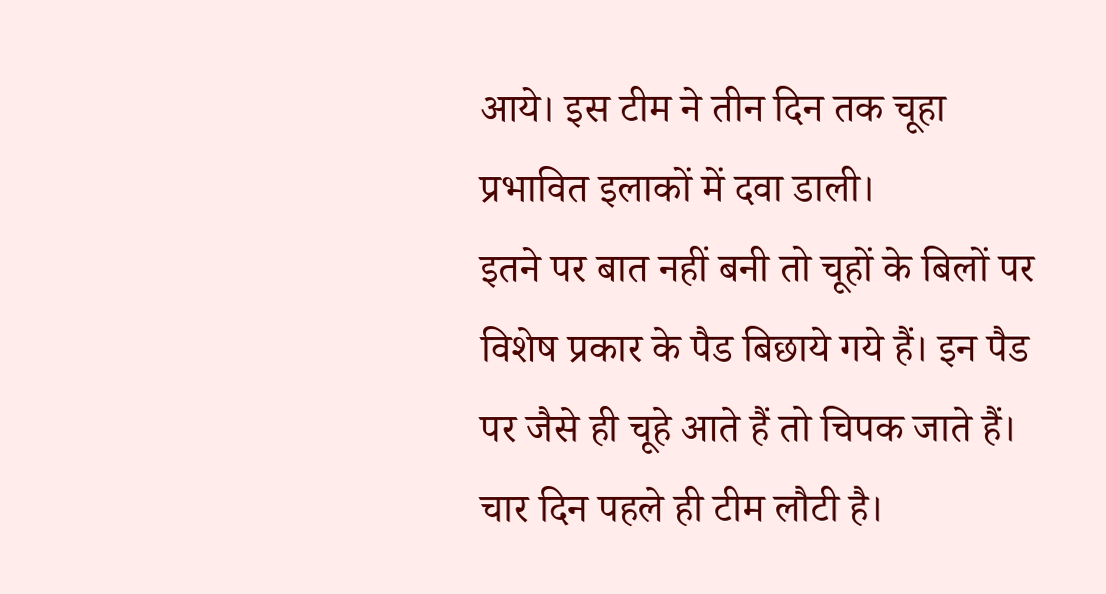आये। इस टीम ने तीन दिन तक चूहा प्रभावित इलाकों में दवा डाली।
इतने पर बात नहीं बनी तो चूहों के बिलों पर विशेष प्रकार के पैड बिछाये गये हैं। इन पैड पर जैसे ही चूहे आते हैं तो चिपक जाते हैं। चार दिन पहले ही टीम लौटी है।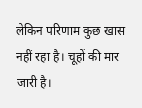लेकिन परिणाम कुछ खास नहीं रहा है। चूहों की मार जारी है।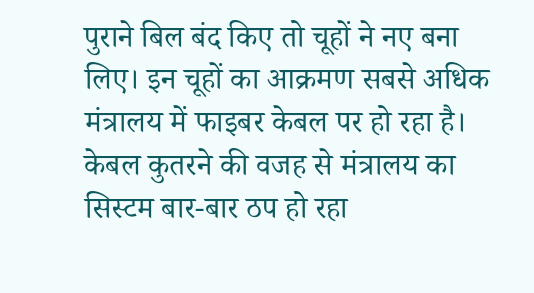पुराने बिल बंद किए तो चूहों ने नए बना लिए। इन चूहों का आक्रमण सबसे अधिक मंत्रालय में फाइबर केबल पर हो रहा है। केबल कुतरने की वजह से मंत्रालय का सिस्टम बार-बार ठप हो रहा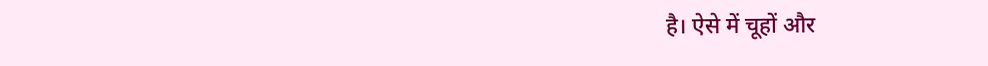है। ऐसे में चूहों और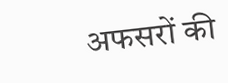अफसरों की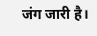जंग जारी है।